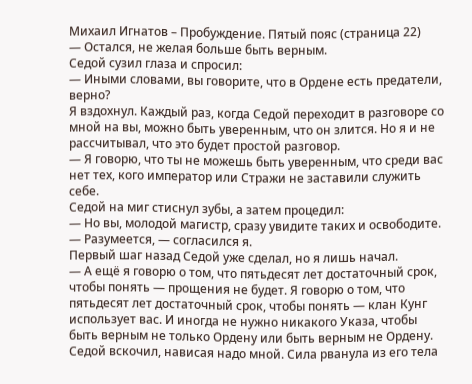Михаил Игнатов – Пробуждение. Пятый пояс (страница 22)
— Остался, не желая больше быть верным.
Седой сузил глаза и спросил:
— Иными словами, вы говорите, что в Ордене есть предатели, верно?
Я вздохнул. Каждый раз, когда Седой переходит в разговоре со мной на вы, можно быть уверенным, что он злится. Но я и не рассчитывал, что это будет простой разговор.
— Я говорю, что ты не можешь быть уверенным, что среди вас нет тех, кого император или Стражи не заставили служить себе.
Седой на миг стиснул зубы, а затем процедил:
— Но вы, молодой магистр, сразу увидите таких и освободите.
— Разумеется, — согласился я.
Первый шаг назад Седой уже сделал, но я лишь начал.
— А ещё я говорю о том, что пятьдесят лет достаточный срок, чтобы понять — прощения не будет. Я говорю о том, что пятьдесят лет достаточный срок, чтобы понять — клан Кунг использует вас. И иногда не нужно никакого Указа, чтобы быть верным не только Ордену или быть верным не Ордену.
Седой вскочил, нависая надо мной. Сила рванула из его тела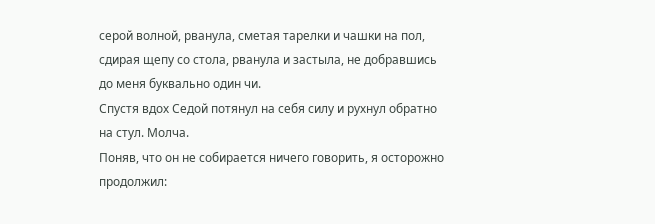серой волной, рванула, сметая тарелки и чашки на пол, сдирая щепу со стола, рванула и застыла, не добравшись до меня буквально один чи.
Спустя вдох Седой потянул на себя силу и рухнул обратно на стул. Молча.
Поняв, что он не собирается ничего говорить, я осторожно продолжил: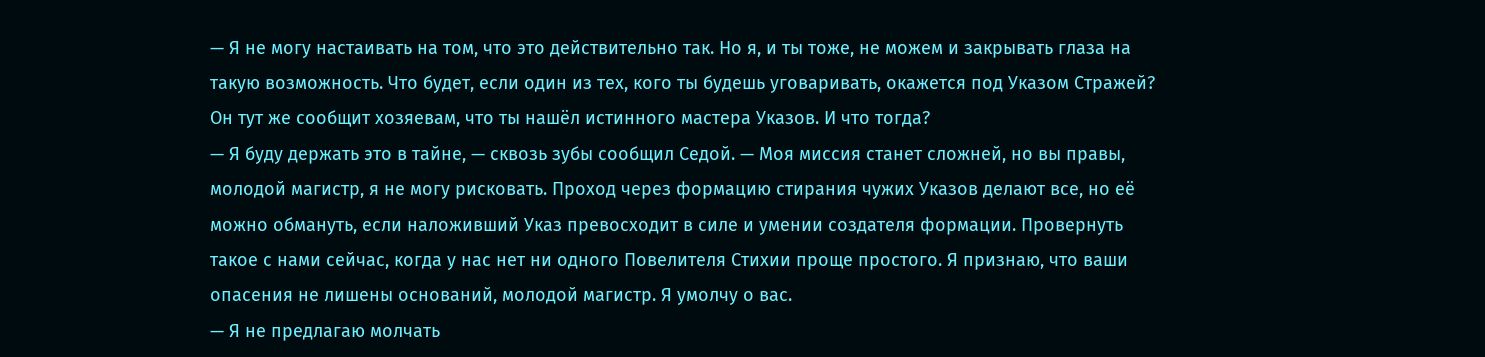— Я не могу настаивать на том, что это действительно так. Но я, и ты тоже, не можем и закрывать глаза на такую возможность. Что будет, если один из тех, кого ты будешь уговаривать, окажется под Указом Стражей? Он тут же сообщит хозяевам, что ты нашёл истинного мастера Указов. И что тогда?
— Я буду держать это в тайне, — сквозь зубы сообщил Седой. — Моя миссия станет сложней, но вы правы, молодой магистр, я не могу рисковать. Проход через формацию стирания чужих Указов делают все, но её можно обмануть, если наложивший Указ превосходит в силе и умении создателя формации. Провернуть такое с нами сейчас, когда у нас нет ни одного Повелителя Стихии проще простого. Я признаю, что ваши опасения не лишены оснований, молодой магистр. Я умолчу о вас.
— Я не предлагаю молчать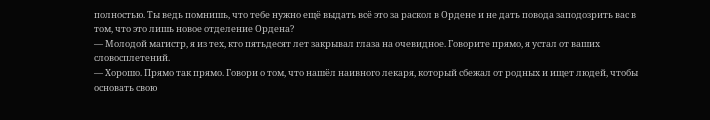полностью. Ты ведь помнишь, что тебе нужно ещё выдать всё это за раскол в Ордене и не дать повода заподозрить вас в том, что это лишь новое отделение Ордена?
— Молодой магистр, я из тех, кто пятьдесят лет закрывал глаза на очевидное. Говорите прямо, я устал от ваших словосплетений.
— Хорошо. Прямо так прямо. Говори о том, что нашёл наивного лекаря, который сбежал от родных и ищет людей, чтобы основать свою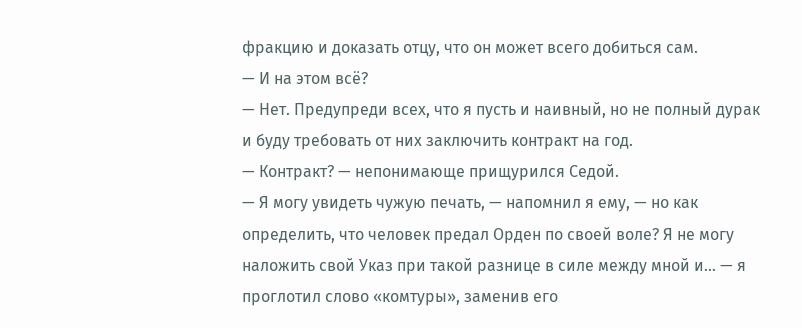фракцию и доказать отцу, что он может всего добиться сам.
— И на этом всё?
— Нет. Предупреди всех, что я пусть и наивный, но не полный дурак и буду требовать от них заключить контракт на год.
— Контракт? — непонимающе прищурился Седой.
— Я могу увидеть чужую печать, — напомнил я ему, — но как определить, что человек предал Орден по своей воле? Я не могу наложить свой Указ при такой разнице в силе между мной и… — я проглотил слово «комтуры», заменив его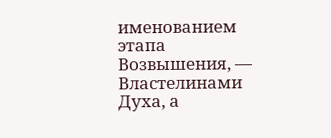именованием этапа Возвышения, — Властелинами Духа, а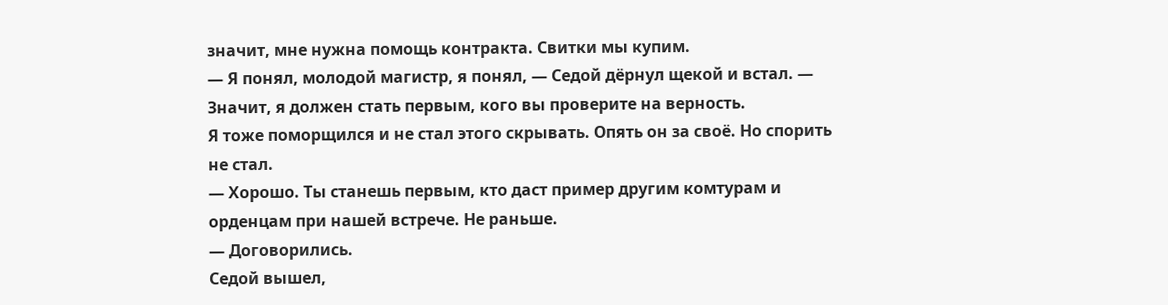значит, мне нужна помощь контракта. Свитки мы купим.
— Я понял, молодой магистр, я понял, — Седой дёрнул щекой и встал. — Значит, я должен стать первым, кого вы проверите на верность.
Я тоже поморщился и не стал этого скрывать. Опять он за своё. Но спорить не стал.
— Хорошо. Ты станешь первым, кто даст пример другим комтурам и орденцам при нашей встрече. Не раньше.
— Договорились.
Седой вышел,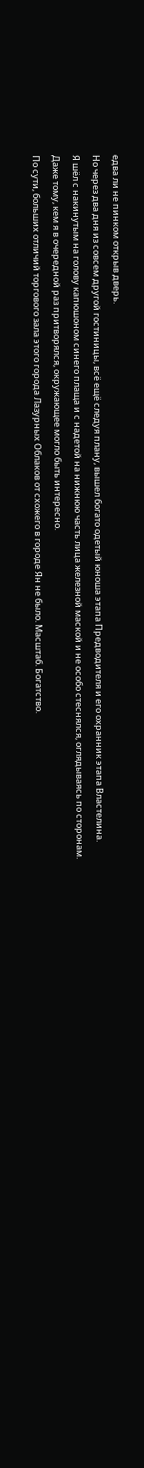едва ли не пинком открыв дверь.
Но через два дня из совсем другой гостиницы, всё ещё следуя плану, вышел богато одетый юноша этапа Предводителя и его охранник этапа Властелина.
Я шёл с накинутым на голову капюшоном синего плаща и с надетой на нижнюю часть лица железной маской и не особо стеснялся, оглядываясь по сторонам.
Даже тому, кем я в очередной раз притворялся, окружающее могло быть интересно.
По сути, больших отличий торгового зала этого города Лазурных Облаков от схожего в городе Ян не было. Масштаб. Богатство.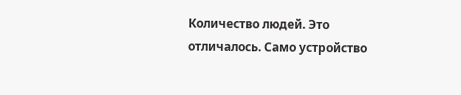Количество людей. Это отличалось. Само устройство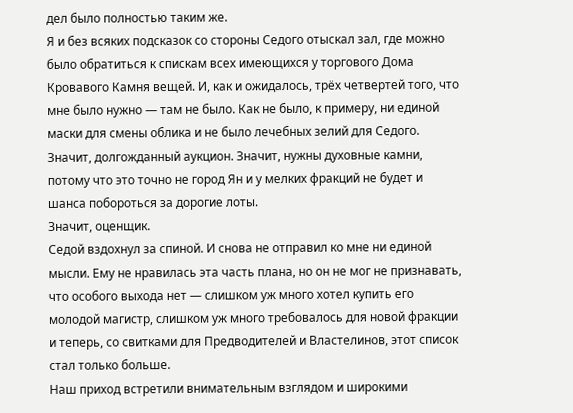дел было полностью таким же.
Я и без всяких подсказок со стороны Седого отыскал зал, где можно было обратиться к спискам всех имеющихся у торгового Дома Кровавого Камня вещей. И, как и ожидалось, трёх четвертей того, что мне было нужно — там не было. Как не было, к примеру, ни единой маски для смены облика и не было лечебных зелий для Седого.
Значит, долгожданный аукцион. Значит, нужны духовные камни, потому что это точно не город Ян и у мелких фракций не будет и шанса побороться за дорогие лоты.
Значит, оценщик.
Седой вздохнул за спиной. И снова не отправил ко мне ни единой мысли. Ему не нравилась эта часть плана, но он не мог не признавать, что особого выхода нет — слишком уж много хотел купить его молодой магистр, слишком уж много требовалось для новой фракции и теперь, со свитками для Предводителей и Властелинов, этот список стал только больше.
Наш приход встретили внимательным взглядом и широкими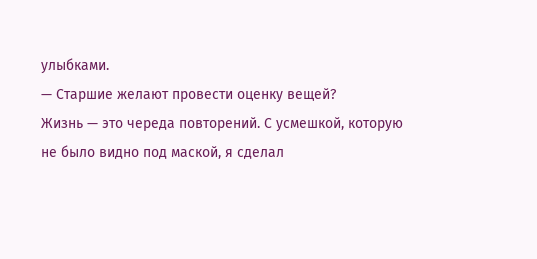улыбками.
— Старшие желают провести оценку вещей?
Жизнь — это череда повторений. С усмешкой, которую не было видно под маской, я сделал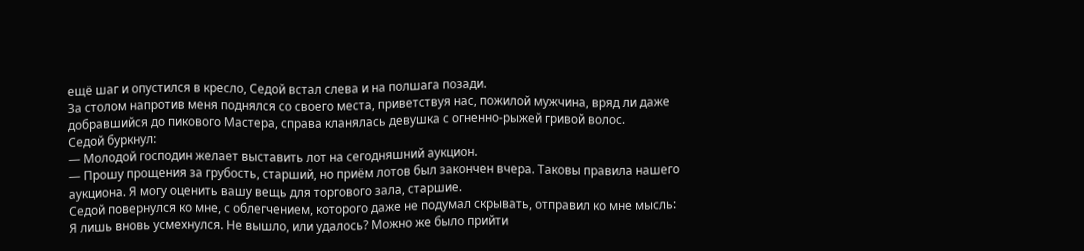ещё шаг и опустился в кресло, Седой встал слева и на полшага позади.
За столом напротив меня поднялся со своего места, приветствуя нас, пожилой мужчина, вряд ли даже добравшийся до пикового Мастера, справа кланялась девушка с огненно-рыжей гривой волос.
Седой буркнул:
— Молодой господин желает выставить лот на сегодняшний аукцион.
— Прошу прощения за грубость, старший, но приём лотов был закончен вчера. Таковы правила нашего аукциона. Я могу оценить вашу вещь для торгового зала, старшие.
Седой повернулся ко мне, с облегчением, которого даже не подумал скрывать, отправил ко мне мысль:
Я лишь вновь усмехнулся. Не вышло, или удалось? Можно же было прийти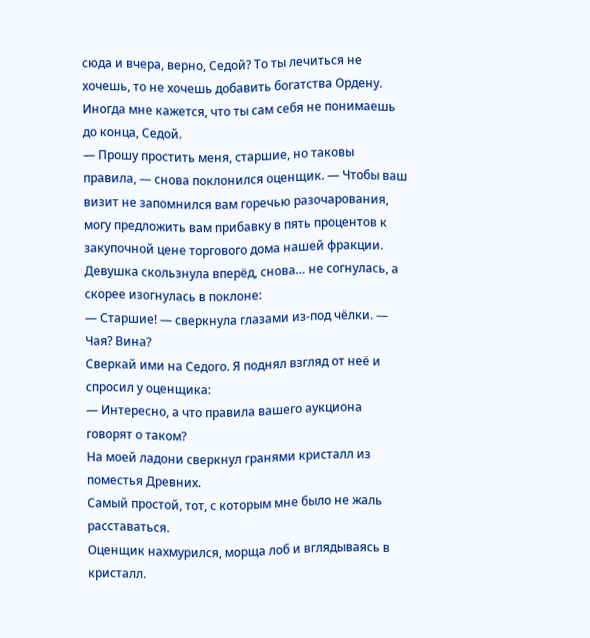сюда и вчера, верно, Седой? То ты лечиться не хочешь, то не хочешь добавить богатства Ордену. Иногда мне кажется, что ты сам себя не понимаешь до конца, Седой.
— Прошу простить меня, старшие, но таковы правила, — снова поклонился оценщик. — Чтобы ваш визит не запомнился вам горечью разочарования, могу предложить вам прибавку в пять процентов к закупочной цене торгового дома нашей фракции.
Девушка скользнула вперёд, снова… не согнулась, а скорее изогнулась в поклоне:
— Старшие! — сверкнула глазами из-под чёлки. — Чая? Вина?
Сверкай ими на Седого. Я поднял взгляд от неё и спросил у оценщика:
— Интересно, а что правила вашего аукциона говорят о таком?
На моей ладони сверкнул гранями кристалл из поместья Древних.
Самый простой, тот, с которым мне было не жаль расставаться.
Оценщик нахмурился, морща лоб и вглядываясь в кристалл.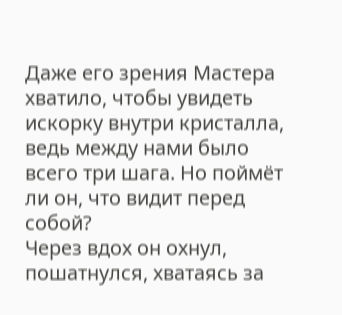Даже его зрения Мастера хватило, чтобы увидеть искорку внутри кристалла, ведь между нами было всего три шага. Но поймёт ли он, что видит перед собой?
Через вдох он охнул, пошатнулся, хватаясь за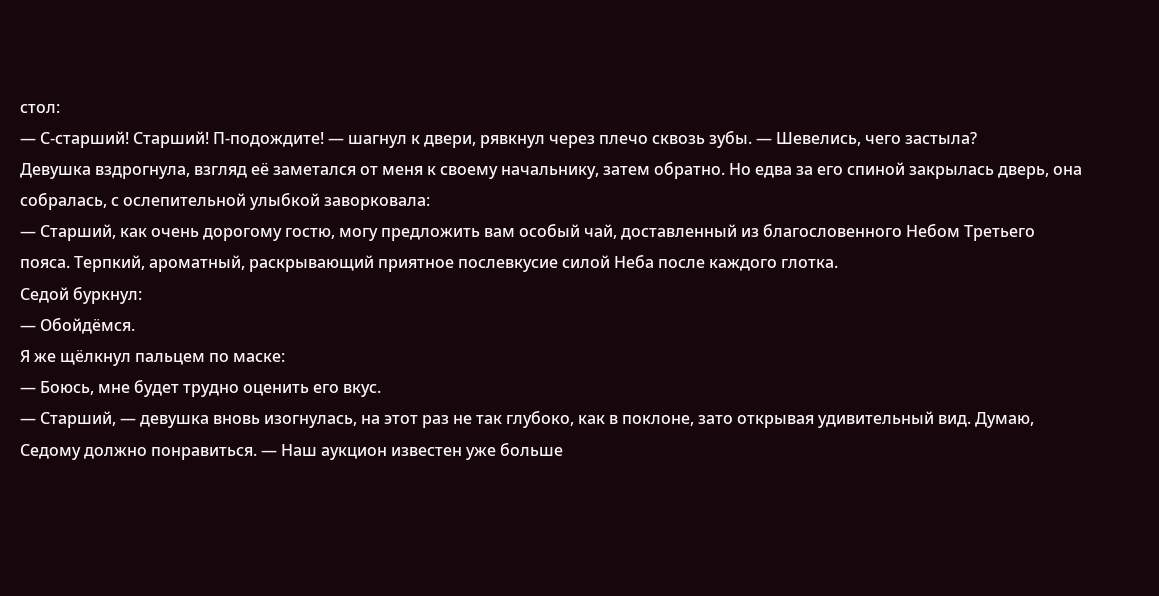стол:
— С-старший! Старший! П-подождите! — шагнул к двери, рявкнул через плечо сквозь зубы. — Шевелись, чего застыла?
Девушка вздрогнула, взгляд её заметался от меня к своему начальнику, затем обратно. Но едва за его спиной закрылась дверь, она собралась, с ослепительной улыбкой заворковала:
— Старший, как очень дорогому гостю, могу предложить вам особый чай, доставленный из благословенного Небом Третьего пояса. Терпкий, ароматный, раскрывающий приятное послевкусие силой Неба после каждого глотка.
Седой буркнул:
— Обойдёмся.
Я же щёлкнул пальцем по маске:
— Боюсь, мне будет трудно оценить его вкус.
— Старший, — девушка вновь изогнулась, на этот раз не так глубоко, как в поклоне, зато открывая удивительный вид. Думаю, Седому должно понравиться. — Наш аукцион известен уже больше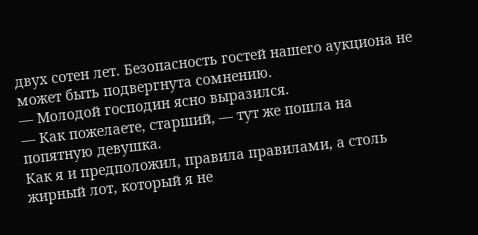двух сотен лет. Безопасность гостей нашего аукциона не может быть подвергнута сомнению.
— Молодой господин ясно выразился.
— Как пожелаете, старший, — тут же пошла на попятную девушка.
Как я и предположил, правила правилами, а столь жирный лот, который я не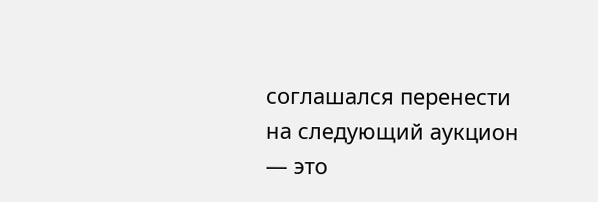соглашался перенести на следующий аукцион — это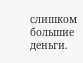слишком большие деньги.